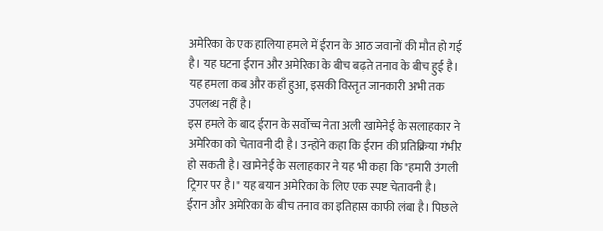अमेरिका के एक हालिया हमले में ईरान के आठ जवानों की मौत हो गई है। यह घटना ईरान और अमेरिका के बीच बढ़ते तनाव के बीच हुई है। यह हमला कब और कहाँ हुआ, इसकी विस्तृत जानकारी अभी तक उपलब्ध नहीं है।
इस हमले के बाद ईरान के सर्वोच्च नेता अली खामेनेई के सलाहकार ने अमेरिका को चेतावनी दी है। उन्होंने कहा कि ईरान की प्रतिक्रिया गंभीर हो सकती है। खामेनेई के सलाहकार ने यह भी कहा कि "हमारी उंगली ट्रिगर पर है।" यह बयान अमेरिका के लिए एक स्पष्ट चेतावनी है।
ईरान और अमेरिका के बीच तनाव का इतिहास काफी लंबा है। पिछले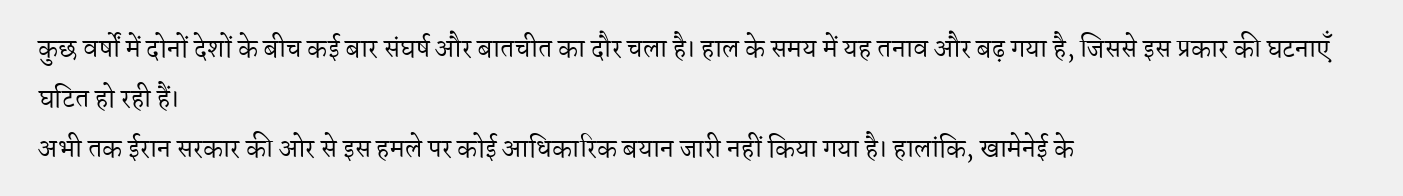कुछ वर्षों में दोनों देशों के बीच कई बार संघर्ष और बातचीत का दौर चला है। हाल के समय में यह तनाव और बढ़ गया है, जिससे इस प्रकार की घटनाएँ घटित हो रही हैं।
अभी तक ईरान सरकार की ओर से इस हमले पर कोई आधिकारिक बयान जारी नहीं किया गया है। हालांकि, खामेनेई के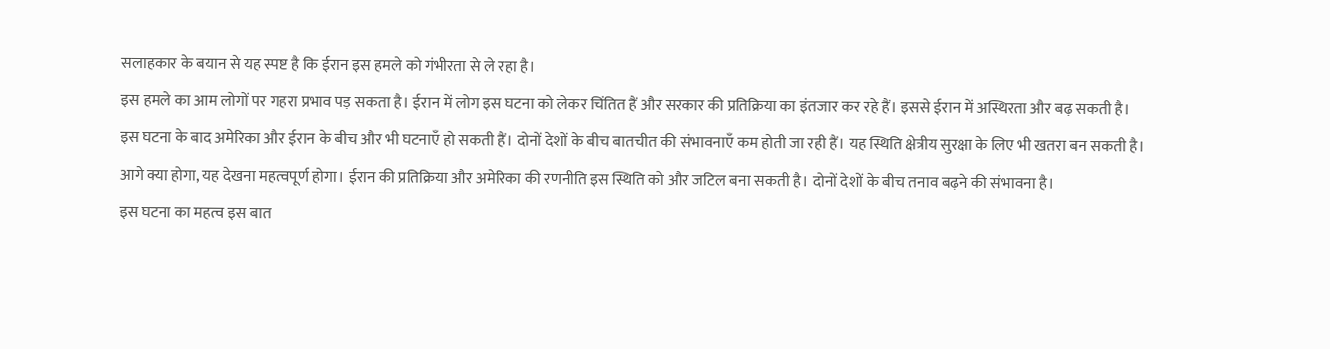सलाहकार के बयान से यह स्पष्ट है कि ईरान इस हमले को गंभीरता से ले रहा है।
इस हमले का आम लोगों पर गहरा प्रभाव पड़ सकता है। ईरान में लोग इस घटना को लेकर चिंतित हैं और सरकार की प्रतिक्रिया का इंतजार कर रहे हैं। इससे ईरान में अस्थिरता और बढ़ सकती है।
इस घटना के बाद अमेरिका और ईरान के बीच और भी घटनाएँ हो सकती हैं। दोनों देशों के बीच बातचीत की संभावनाएँ कम होती जा रही हैं। यह स्थिति क्षेत्रीय सुरक्षा के लिए भी खतरा बन सकती है।
आगे क्या होगा, यह देखना महत्वपूर्ण होगा। ईरान की प्रतिक्रिया और अमेरिका की रणनीति इस स्थिति को और जटिल बना सकती है। दोनों देशों के बीच तनाव बढ़ने की संभावना है।
इस घटना का महत्व इस बात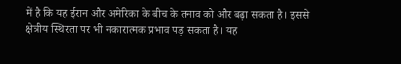में है कि यह ईरान और अमेरिका के बीच के तनाव को और बढ़ा सकता है। इससे क्षेत्रीय स्थिरता पर भी नकारात्मक प्रभाव पड़ सकता है। यह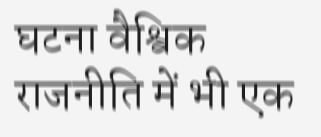घटना वैश्विक राजनीति में भी एक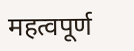महत्वपूर्ण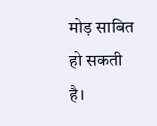मोड़ साबित हो सकती है।